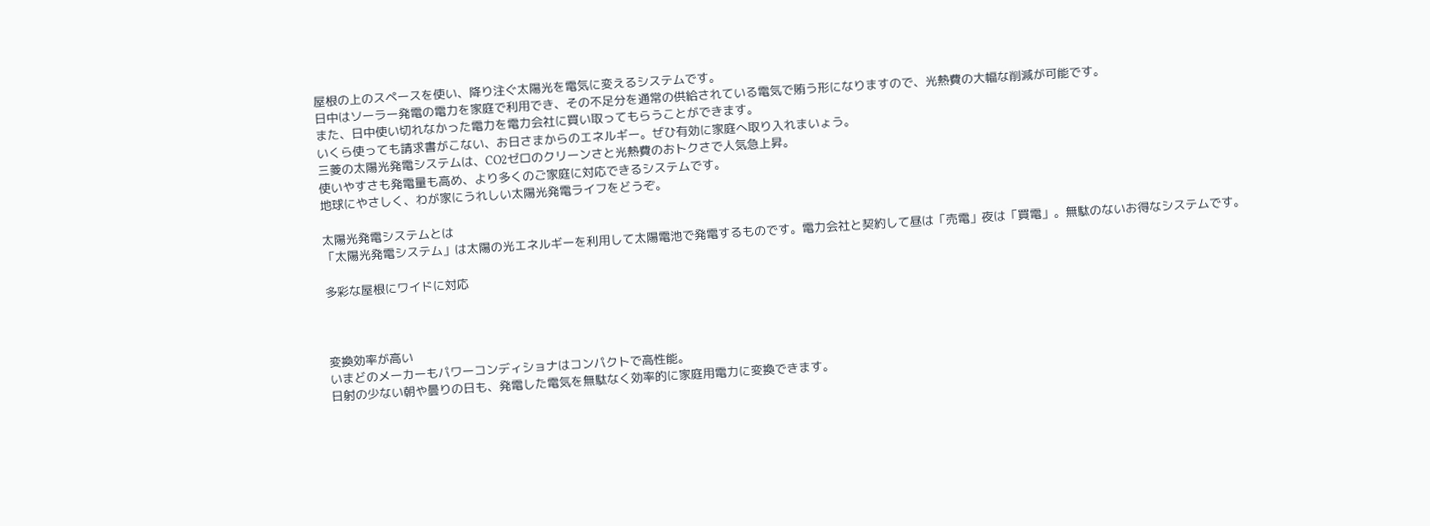屋根の上のスペースを使い、降り注ぐ太陽光を電気に変えるシステムです。
日中はソーラー発電の電力を家庭で利用でき、その不足分を通常の供給されている電気で賄う形になりますので、光熱費の大幅な削減が可能です。
また、日中使い切れなかった電力を電力会社に買い取ってもらうことができます。
いくら使っても請求書がこない、お日さまからのエネルギー。ぜひ有効に家庭へ取り入れまいょう。
三菱の太陽光発電システムは、CO2ゼロのクリーンさと光熱費のおトクさで人気急上昇。
使いやすさも発電量も高め、より多くのご家庭に対応できるシステムです。
地球にやさしく、わが家にうれしい太陽光発電ライフをどうぞ。

太陽光発電システムとは
「太陽光発電システム」は太陽の光エネルギーを利用して太陽電池で発電するものです。電力会社と契約して昼は「売電」夜は「買電」。無駄のないお得なシステムです。

多彩な屋根にワイドに対応



変換効率が高い
いまどのメーカーもパワーコンディショナはコンパクトで高性能。
日射の少ない朝や曇りの日も、発電した電気を無駄なく効率的に家庭用電力に変換できます。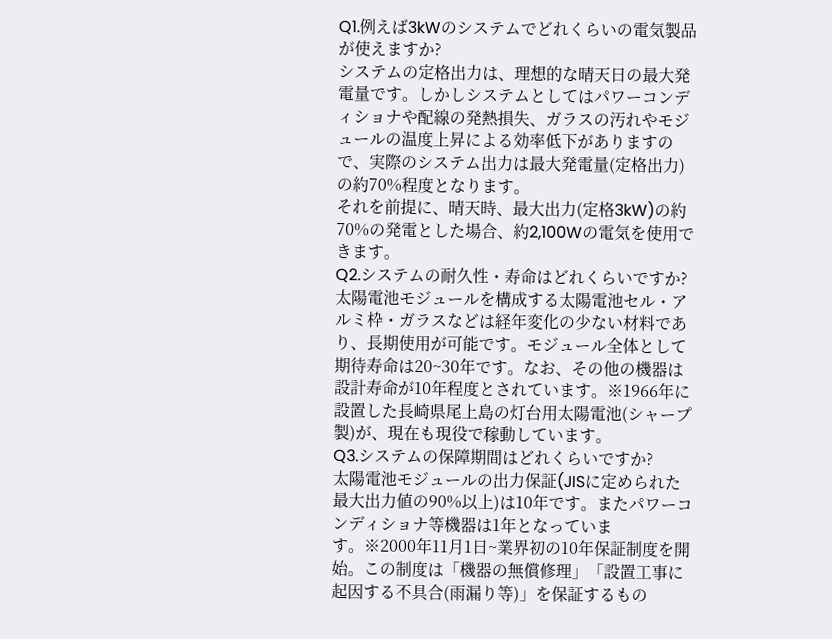Q1.例えば3kWのシステムでどれくらいの電気製品が使えますか?
システムの定格出力は、理想的な晴天日の最大発電量です。しかしシステムとしてはパワーコンディショナや配線の発熱損失、ガラスの汚れやモジュールの温度上昇による効率低下がありますので、実際のシステム出力は最大発電量(定格出力)の約70%程度となります。
それを前提に、晴天時、最大出力(定格3kW)の約70%の発電とした場合、約2,100Wの電気を使用できます。
Q2.システムの耐久性・寿命はどれくらいですか?
太陽電池モジュールを構成する太陽電池セル・アルミ枠・ガラスなどは経年変化の少ない材料であり、長期使用が可能です。モジュール全体として期待寿命は20~30年です。なお、その他の機器は設計寿命が10年程度とされています。※1966年に設置した長崎県尾上島の灯台用太陽電池(シャープ製)が、現在も現役で稼動しています。
Q3.システムの保障期間はどれくらいですか?
太陽電池モジュールの出力保証(JISに定められた最大出力値の90%以上)は10年です。またパワーコンディショナ等機器は1年となっています。※2000年11月1日~業界初の10年保証制度を開始。この制度は「機器の無償修理」「設置工事に起因する不具合(雨漏り等)」を保証するもの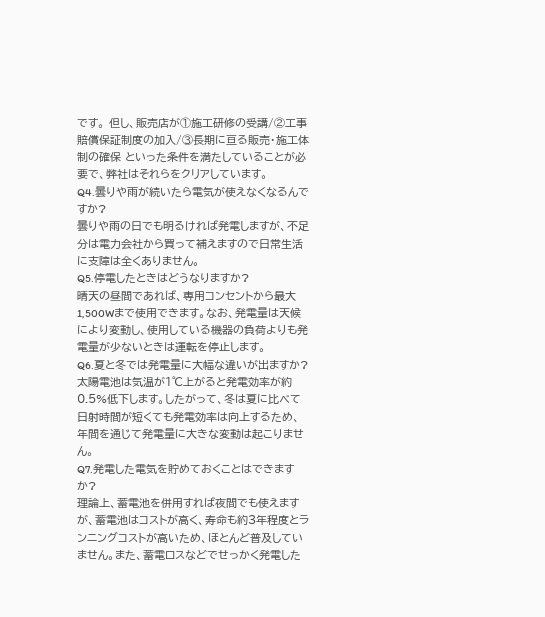です。 但し、販売店が①施工研修の受講/②工事賠償保証制度の加入/③長期に亘る販売・施工体制の確保 といった条件を満たしていることが必要で、弊社はそれらをクリアしています。
Q4.曇りや雨が続いたら電気が使えなくなるんですか?
曇りや雨の日でも明るければ発電しますが、不足分は電力会社から買って補えますので日常生活に支障は全くありません。
Q5.停電したときはどうなりますか?
晴天の昼間であれば、専用コンセントから最大1,500Wまで使用できます。なお、発電量は天候により変動し、使用している機器の負荷よりも発電量が少ないときは運転を停止します。
Q6.夏と冬では発電量に大幅な違いが出ますか?
太陽電池は気温が1℃上がると発電効率が約0.5%低下します。したがって、冬は夏に比べて日射時間が短くても発電効率は向上するため、年間を通じて発電量に大きな変動は起こりません。
Q7.発電した電気を貯めておくことはできますか?
理論上、蓄電池を併用すれば夜間でも使えますが、蓄電池はコストが高く、寿命も約3年程度とランニングコストが高いため、ほとんど普及していません。また、蓄電ロスなどでせっかく発電した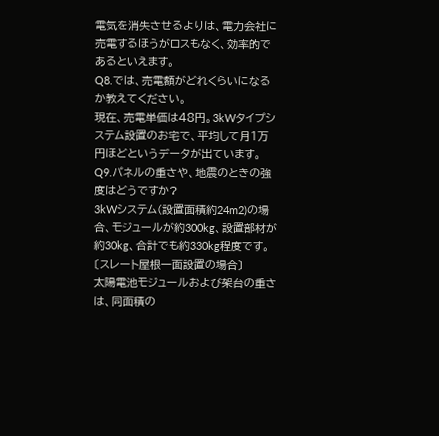電気を消失させるよりは、電力会社に売電するほうがロスもなく、効率的であるといえます。
Q8.では、売電額がどれくらいになるか教えてください。
現在、売電単価は48円。3kWタイプシステム設置のお宅で、平均して月1万円ほどというデータが出ています。
Q9.パネルの重さや、地震のときの強度はどうですか?
3kWシステム(設置面積約24m2)の場合、モジュールが約300kg、設置部材が約30kg、合計でも約330kg程度です。〔スレート屋根一面設置の場合〕
太陽電池モジュールおよび架台の重さは、同面積の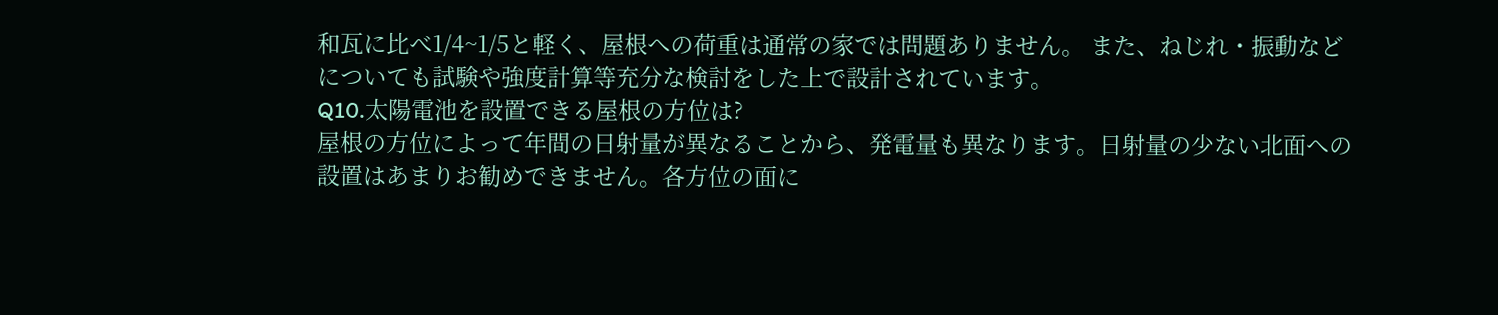和瓦に比べ1/4~1/5と軽く、屋根への荷重は通常の家では問題ありません。 また、ねじれ・振動などについても試験や強度計算等充分な検討をした上で設計されています。
Q10.太陽電池を設置できる屋根の方位は?
屋根の方位によって年間の日射量が異なることから、発電量も異なります。日射量の少ない北面への設置はあまりお勧めできません。各方位の面に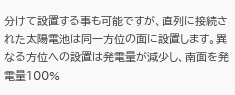分けて設置する事も可能ですが、直列に接続された太陽電池は同一方位の面に設置します。異なる方位への設置は発電量が減少し、南面を発電量100%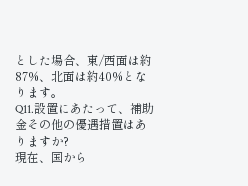とした場合、東/西面は約87%、北面は約40%となります。
Q11.設置にあたって、補助金その他の優遇措置はありますか?
現在、国から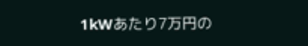1kWあたり7万円の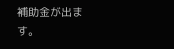補助金が出ます。